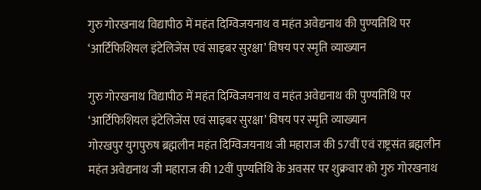गुरु गोरखनाथ विद्यापीठ में महंत दिग्विजयनाथ व महंत अवेद्यनाथ की पुण्यतिथि पर ‘आर्टिफिशियल इंटेलिजेंस एवं साइबर सुरक्षा’ विषय पर स्मृति व्याख्यान

गुरु गोरखनाथ विद्यापीठ में महंत दिग्विजयनाथ व महंत अवेद्यनाथ की पुण्यतिथि पर ‘आर्टिफिशियल इंटेलिजेंस एवं साइबर सुरक्षा’ विषय पर स्मृति व्याख्यान
गोरखपुर युगपुरुष ब्रह्मलीन महंत दिग्विजयनाथ जी महाराज की 57वीं एवं राष्ट्रसंत ब्रह्मलीन महंत अवेद्यनाथ जी महाराज की 12वीं पुण्यतिथि के अवसर पर शुक्रवार को गुरु गोरखनाथ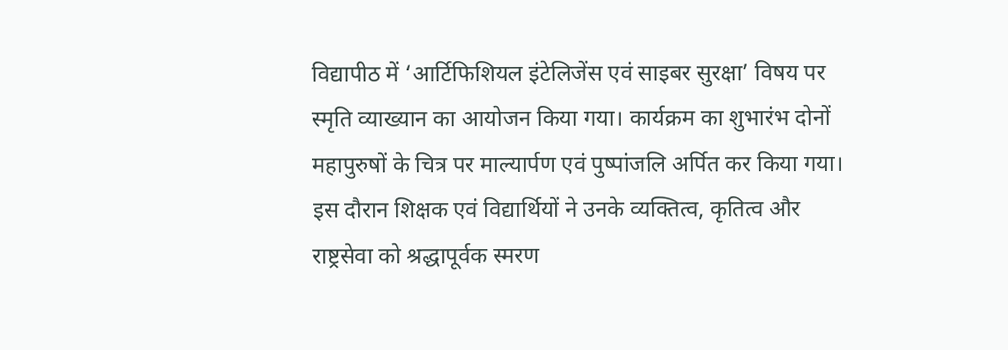विद्यापीठ में ‘आर्टिफिशियल इंटेलिजेंस एवं साइबर सुरक्षा’ विषय पर स्मृति व्याख्यान का आयोजन किया गया। कार्यक्रम का शुभारंभ दोनों महापुरुषों के चित्र पर माल्यार्पण एवं पुष्पांजलि अर्पित कर किया गया। इस दौरान शिक्षक एवं विद्यार्थियों ने उनके व्यक्तित्व, कृतित्व और राष्ट्रसेवा को श्रद्धापूर्वक स्मरण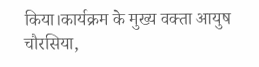किया।कार्यक्रम के मुख्य वक्ता आयुष चौरसिया,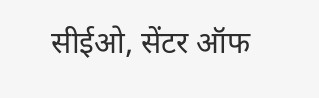सीईओ, सेंटर ऑफ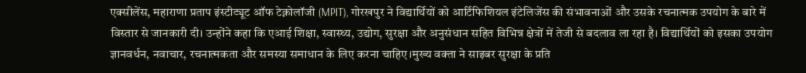एक्सीलेंस, महाराणा प्रताप इंस्टीट्यूट ऑफ टेक्नोलॉजी (MPIT), गोरखपुर ने विद्यार्थियों को आर्टिफिशियल इंटेलिजेंस की संभावनाओं और उसके रचनात्मक उपयोग के बारे में विस्तार से जानकारी दी। उन्होंने कहा कि एआई शिक्षा, स्वास्थ्य, उद्योग, सुरक्षा और अनुसंधान सहित विभिन्न क्षेत्रों में तेजी से बदलाव ला रहा है। विद्यार्थियों को इसका उपयोग ज्ञानवर्धन, नवाचार, रचनात्मकता और समस्या समाधान के लिए करना चाहिए।मुख्य वक्ता ने साइबर सुरक्षा के प्रति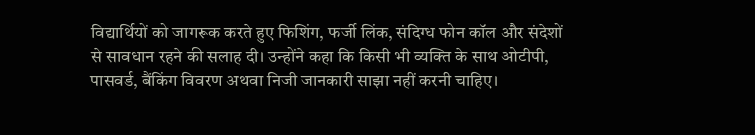विद्यार्थियों को जागरूक करते हुए फिशिंग, फर्जी लिंक, संदिग्ध फोन कॉल और संदेशों से सावधान रहने की सलाह दी। उन्होंने कहा कि किसी भी व्यक्ति के साथ ओटीपी, पासवर्ड, बैंकिंग विवरण अथवा निजी जानकारी साझा नहीं करनी चाहिए।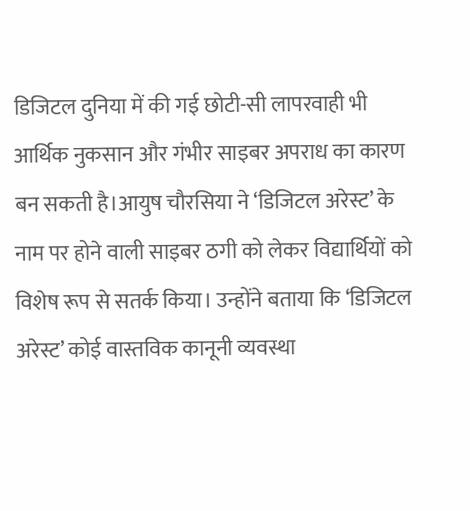डिजिटल दुनिया में की गई छोटी-सी लापरवाही भी आर्थिक नुकसान और गंभीर साइबर अपराध का कारण बन सकती है।आयुष चौरसिया ने ‘डिजिटल अरेस्ट’ के नाम पर होने वाली साइबर ठगी को लेकर विद्यार्थियों को विशेष रूप से सतर्क किया। उन्होंने बताया कि ‘डिजिटल अरेस्ट’ कोई वास्तविक कानूनी व्यवस्था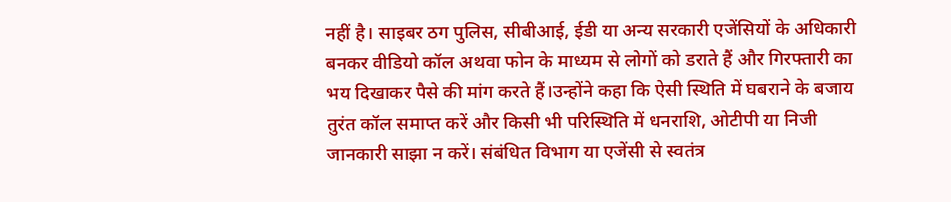नहीं है। साइबर ठग पुलिस, सीबीआई, ईडी या अन्य सरकारी एजेंसियों के अधिकारी बनकर वीडियो कॉल अथवा फोन के माध्यम से लोगों को डराते हैं और गिरफ्तारी का भय दिखाकर पैसे की मांग करते हैं।उन्होंने कहा कि ऐसी स्थिति में घबराने के बजाय तुरंत कॉल समाप्त करें और किसी भी परिस्थिति में धनराशि, ओटीपी या निजी जानकारी साझा न करें। संबंधित विभाग या एजेंसी से स्वतंत्र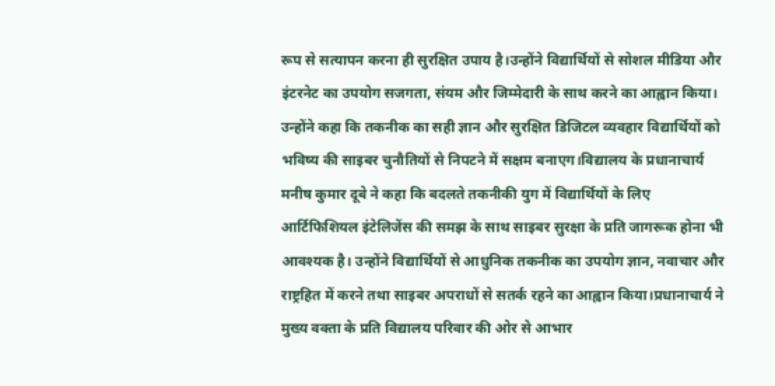रूप से सत्यापन करना ही सुरक्षित उपाय है।उन्होंने विद्यार्थियों से सोशल मीडिया और इंटरनेट का उपयोग सजगता, संयम और जिम्मेदारी के साथ करने का आह्वान किया। उन्होंने कहा कि तकनीक का सही ज्ञान और सुरक्षित डिजिटल व्यवहार विद्यार्थियों को भविष्य की साइबर चुनौतियों से निपटने में सक्षम बनाएग।विद्यालय के प्रधानाचार्य मनीष कुमार दूबे ने कहा कि बदलते तकनीकी युग में विद्यार्थियों के लिए आर्टिफिशियल इंटेलिजेंस की समझ के साथ साइबर सुरक्षा के प्रति जागरूक होना भी आवश्यक है। उन्होंने विद्यार्थियों से आधुनिक तकनीक का उपयोग ज्ञान, नवाचार और राष्ट्रहित में करने तथा साइबर अपराधों से सतर्क रहने का आह्वान किया।प्रधानाचार्य ने मुख्य वक्ता के प्रति विद्यालय परिवार की ओर से आभार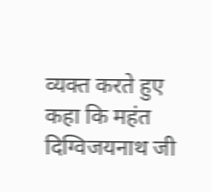व्यक्त करते हुए कहा कि महंत दिग्विजयनाथ जी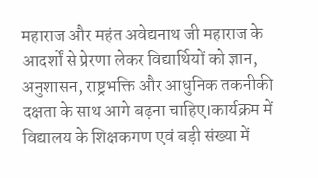महाराज और महंत अवेद्यनाथ जी महाराज के आदर्शों से प्रेरणा लेकर विद्यार्थियों को ज्ञान, अनुशासन, राष्ट्रभक्ति और आधुनिक तकनीकी दक्षता के साथ आगे बढ़ना चाहिए।कार्यक्रम में विद्यालय के शिक्षकगण एवं बड़ी संख्या में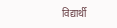विद्यार्थी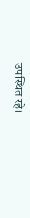उपस्थित रहे।